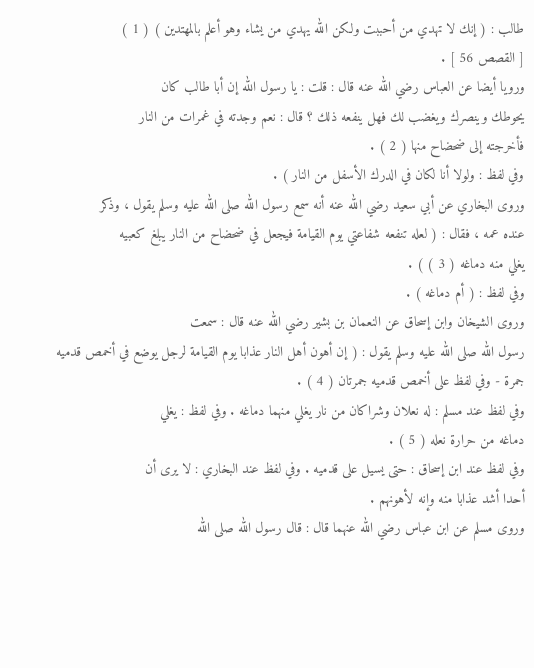طالب : ( إنك لا تهدي من أحببت ولكن الله يهدي من يشاء وهو أعلم بالمهتدين ) ( 1 )
[ القصص 56 ] .
ورويا أيضا عن العباس رضي الله عنه قال : قلت : يا رسول الله إن أبا طالب كان
يحوطك وينصرك ويغضب لك فهل ينفعه ذلك ؟ قال : نعم وجدته في غمرات من النار
فأخرجته إلى ضحضاح منها ( 2 ) .
وفي لفظ : ولولا أنا لكان في الدرك الأسفل من النار ) .
وروى البخاري عن أبي سعيد رضي الله عنه أنه سمع رسول الله صلى الله عليه وسلم يقول ، وذكر
عنده عمه ، فقال : ( لعله تنفعه شفاعتي يوم القيامة فيجعل في ضحضاح من النار يبلغ كعبيه
يغلي منه دماغه ( 3 ) ) .
وفي لفظ : ( أم دماغه ) .
وروى الشيخان وابن إسحاق عن النعمان بن بشير رضي الله عنه قال : سمعت
رسول الله صلى الله عليه وسلم يقول : ( إن أهون أهل النار عذابا يوم القيامة لرجل يوضع في أخمص قدميه
جمرة - وفي لفظ على أخمص قدميه جمرتان ( 4 ) .
وفي لفظ عند مسلم : له نعلان وشراكان من نار يغلي منهما دماغه . وفي لفظ : يغلي
دماغه من حرارة نعله ( 5 ) .
وفي لفظ عند ابن إسحاق : حتى يسيل على قدميه . وفي لفظ عند البخاري : لا يرى أن
أحدا أشد عذابا منه وإنه لأهونهم .
وروى مسلم عن ابن عباس رضي الله عنهما قال : قال رسول الله صلى الله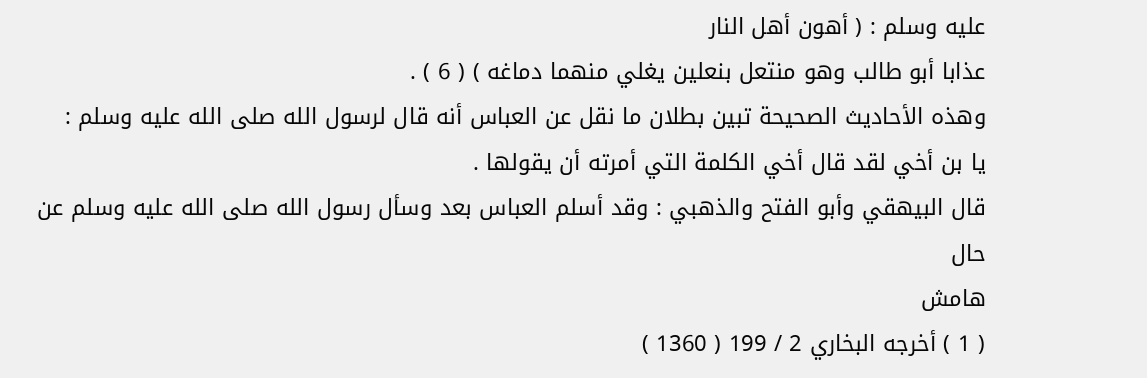عليه وسلم : ( أهون أهل النار
عذابا أبو طالب وهو منتعل بنعلين يغلي منهما دماغه ) ( 6 ) .
وهذه الأحاديث الصحيحة تبين بطلان ما نقل عن العباس أنه قال لرسول الله صلى الله عليه وسلم :
يا بن أخي لقد قال أخي الكلمة التي أمرته أن يقولها .
قال البيهقي وأبو الفتح والذهبي : وقد أسلم العباس بعد وسأل رسول الله صلى الله عليه وسلم عن حال
هامش
( 1 ) أخرجه البخاري 2 / 199 ( 1360 )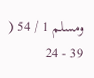ومسلم 1 / 54 ( 39 - 24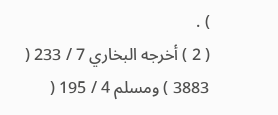) .
( 2 ) أخرجه البخاري 7 / 233 ( 3883 ) ومسلم 4 / 195 (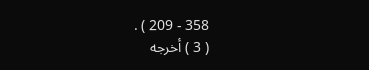358 - 209 ) .
( 3 ) أخرجه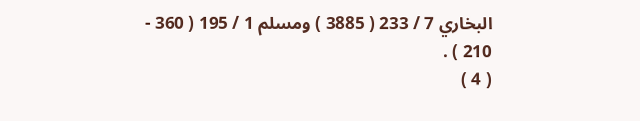البخاري 7 / 233 ( 3885 ) ومسلم 1 / 195 ( 360 - 210 ) .
( 4 )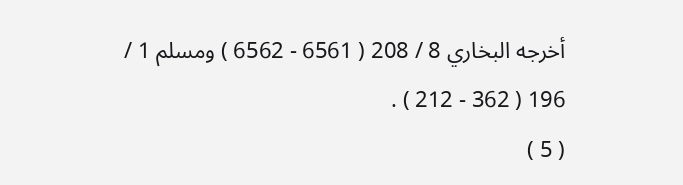أخرجه البخاري 8 / 208 ( 6561 - 6562 ) ومسلم 1 / 196 ( 362 - 212 ) .
( 5 )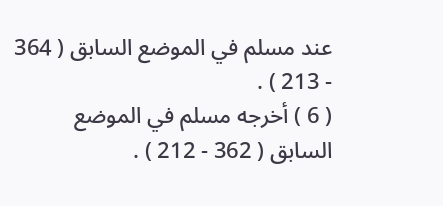عند مسلم في الموضع السابق ( 364 - 213 ) .
( 6 ) أخرجه مسلم في الموضع السابق ( 362 - 212 ) .